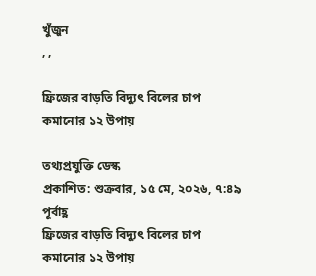খুঁজুন
, ,

ফ্রিজের বাড়তি বিদ্যুৎ বিলের চাপ কমানোর ১২ উপায়

তথ্যপ্রযুক্তি ডেস্ক
প্রকাশিত: শুক্রবার, ১৫ মে, ২০২৬, ৭:৪৯ পূর্বাহ্ণ
ফ্রিজের বাড়তি বিদ্যুৎ বিলের চাপ কমানোর ১২ উপায়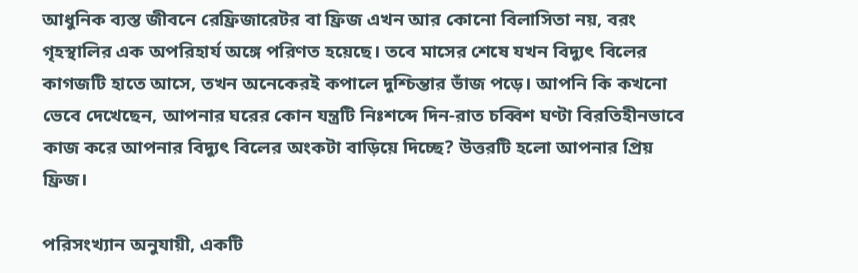আধুনিক ব্যস্ত জীবনে রেফ্রিজারেটর বা ফ্রিজ এখন আর কোনো বিলাসিতা নয়, বরং গৃহস্থালির এক অপরিহার্য অঙ্গে পরিণত হয়েছে। তবে মাসের শেষে যখন বিদ্যুৎ বিলের কাগজটি হাতে আসে, তখন অনেকেরই কপালে দুশ্চিন্তার ভাঁজ পড়ে। আপনি কি কখনো ভেবে দেখেছেন, আপনার ঘরের কোন যন্ত্রটি নিঃশব্দে দিন-রাত চব্বিশ ঘণ্টা বিরতিহীনভাবে কাজ করে আপনার বিদ্যুৎ বিলের অংকটা বাড়িয়ে দিচ্ছে? উত্তরটি হলো আপনার প্রিয় ফ্রিজ।

পরিসংখ্যান অনুযায়ী, একটি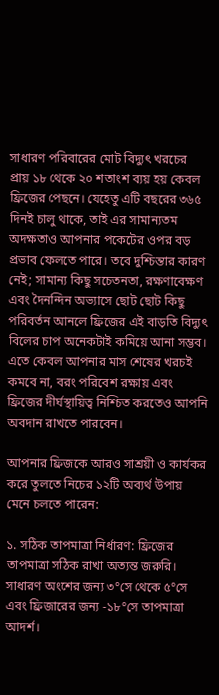সাধারণ পরিবারের মোট বিদ্যুৎ খরচের প্রায় ১৮ থেকে ২০ শতাংশ ব্যয় হয় কেবল ফ্রিজের পেছনে। যেহেতু এটি বছরের ৩৬৫ দিনই চালু থাকে, তাই এর সামান্যতম অদক্ষতাও আপনার পকেটের ওপর বড় প্রভাব ফেলতে পারে। তবে দুশ্চিন্তার কারণ নেই; সামান্য কিছু সচেতনতা, রক্ষণাবেক্ষণ এবং দৈনন্দিন অভ্যাসে ছোট ছোট কিছু পরিবর্তন আনলে ফ্রিজের এই বাড়তি বিদ্যুৎ বিলের চাপ অনেকটাই কমিয়ে আনা সম্ভব। এতে কেবল আপনার মাস শেষের খরচই কমবে না, বরং পরিবেশ রক্ষায় এবং ফ্রিজের দীর্ঘস্থায়িত্ব নিশ্চিত করতেও আপনি অবদান রাখতে পারবেন।

আপনার ফ্রিজকে আরও সাশ্রয়ী ও কার্যকর করে তুলতে নিচের ১২টি অব্যর্থ উপায় মেনে চলতে পারেন:

১. সঠিক তাপমাত্রা নির্ধারণ: ফ্রিজের তাপমাত্রা সঠিক রাখা অত্যন্ত জরুরি। সাধারণ অংশের জন্য ৩°সে থেকে ৫°সে এবং ফ্রিজারের জন্য -১৮°সে তাপমাত্রা আদর্শ।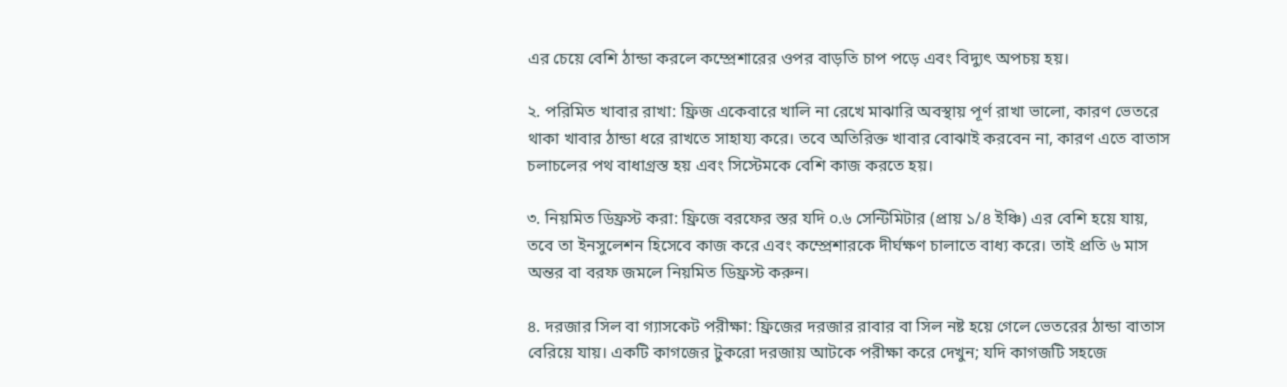এর চেয়ে বেশি ঠান্ডা করলে কম্প্রেশারের ওপর বাড়তি চাপ পড়ে এবং বিদ্যুৎ অপচয় হয়।

২. পরিমিত খাবার রাখা: ফ্রিজ একেবারে খালি না রেখে মাঝারি অবস্থায় পূর্ণ রাখা ভালো, কারণ ভেতরে থাকা খাবার ঠান্ডা ধরে রাখতে সাহায্য করে। তবে অতিরিক্ত খাবার বোঝাই করবেন না, কারণ এতে বাতাস চলাচলের পথ বাধাগ্রস্ত হয় এবং সিস্টেমকে বেশি কাজ করতে হয়।

৩. নিয়মিত ডিফ্রস্ট করা: ফ্রিজে বরফের স্তর যদি ০.৬ সেন্টিমিটার (প্রায় ১/৪ ইঞ্চি) এর বেশি হয়ে যায়, তবে তা ইনসুলেশন হিসেবে কাজ করে এবং কম্প্রেশারকে দীর্ঘক্ষণ চালাতে বাধ্য করে। তাই প্রতি ৬ মাস অন্তর বা বরফ জমলে নিয়মিত ডিফ্রস্ট করুন।

৪. দরজার সিল বা গ্যাসকেট পরীক্ষা: ফ্রিজের দরজার রাবার বা সিল নষ্ট হয়ে গেলে ভেতরের ঠান্ডা বাতাস বেরিয়ে যায়। একটি কাগজের টুকরো দরজায় আটকে পরীক্ষা করে দেখুন; যদি কাগজটি সহজে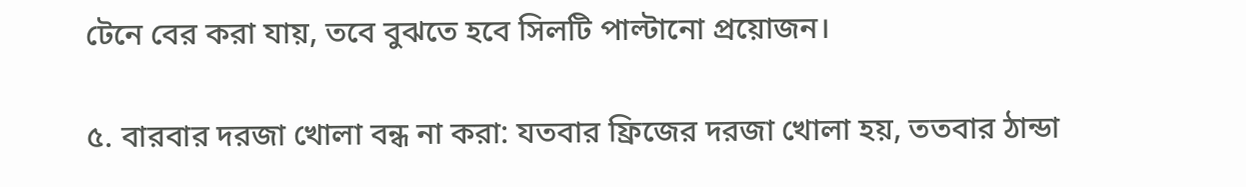টেনে বের করা যায়, তবে বুঝতে হবে সিলটি পাল্টানো প্রয়োজন।

৫. বারবার দরজা খোলা বন্ধ না করা: যতবার ফ্রিজের দরজা খোলা হয়, ততবার ঠান্ডা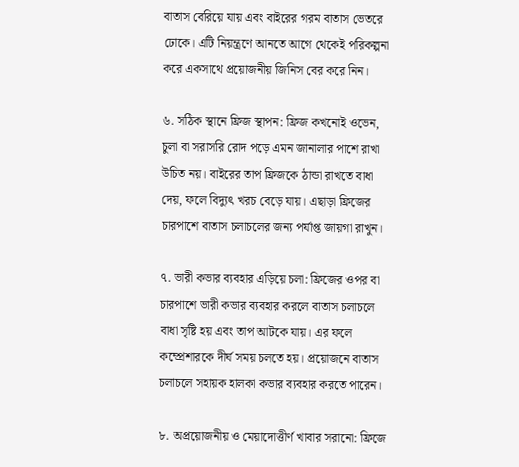বাতাস বেরিয়ে যায় এবং বাইরের গরম বাতাস ভেতরে ঢোকে। এটি নিয়ন্ত্রণে আনতে আগে থেকেই পরিকল্পনা করে একসাথে প্রয়োজনীয় জিনিস বের করে নিন।

৬. সঠিক স্থানে ফ্রিজ স্থাপন: ফ্রিজ কখনোই ওভেন, চুলা বা সরাসরি রোদ পড়ে এমন জানালার পাশে রাখা উচিত নয়। বাইরের তাপ ফ্রিজকে ঠান্ডা রাখতে বাধা দেয়, ফলে বিদ্যুৎ খরচ বেড়ে যায়। এছাড়া ফ্রিজের চারপাশে বাতাস চলাচলের জন্য পর্যাপ্ত জায়গা রাখুন।

৭. ভারী কভার ব্যবহার এড়িয়ে চলা: ফ্রিজের ওপর বা চারপাশে ভারী কভার ব্যবহার করলে বাতাস চলাচলে বাধা সৃষ্টি হয় এবং তাপ আটকে যায়। এর ফলে কম্প্রেশারকে দীর্ঘ সময় চলতে হয়। প্রয়োজনে বাতাস চলাচলে সহায়ক হালকা কভার ব্যবহার করতে পারেন।

৮. অপ্রয়োজনীয় ও মেয়াদোত্তীর্ণ খাবার সরানো: ফ্রিজে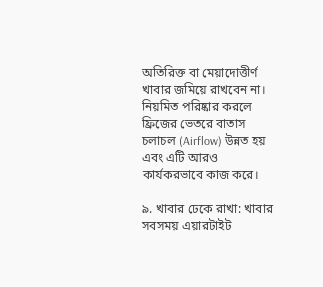অতিরিক্ত বা মেয়াদোত্তীর্ণ খাবার জমিয়ে রাখবেন না। নিয়মিত পরিষ্কার করলে ফ্রিজের ভেতরে বাতাস চলাচল (Airflow) উন্নত হয় এবং এটি আরও কার্যকরভাবে কাজ করে।

৯. খাবার ঢেকে রাখা: খাবার সবসময় এয়ারটাইট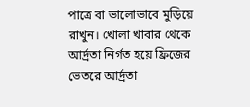পাত্রে বা ভালোভাবে মুড়িয়ে রাখুন। খোলা খাবার থেকে আর্দ্রতা নির্গত হয়ে ফ্রিজের ভেতরে আর্দ্রতা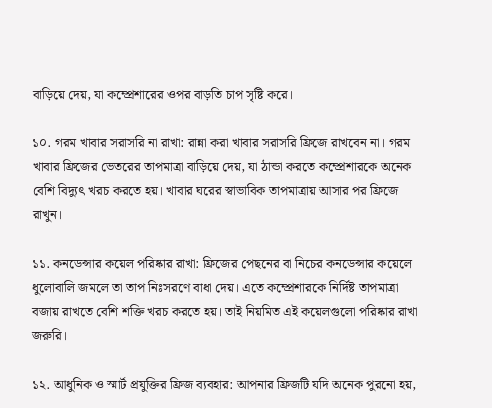বাড়িয়ে দেয়, যা কম্প্রেশারের ওপর বাড়তি চাপ সৃষ্টি করে।

১০. গরম খাবার সরাসরি না রাখা: রান্না করা খাবার সরাসরি ফ্রিজে রাখবেন না। গরম খাবার ফ্রিজের ভেতরের তাপমাত্রা বাড়িয়ে দেয়, যা ঠান্ডা করতে কম্প্রেশারকে অনেক বেশি বিদ্যুৎ খরচ করতে হয়। খাবার ঘরের স্বাভাবিক তাপমাত্রায় আসার পর ফ্রিজে রাখুন।

১১. কনডেন্সার কয়েল পরিষ্কার রাখা: ফ্রিজের পেছনের বা নিচের কনডেন্সার কয়েলে ধুলোবালি জমলে তা তাপ নিঃসরণে বাধা দেয়। এতে কম্প্রেশারকে নির্দিষ্ট তাপমাত্রা বজায় রাখতে বেশি শক্তি খরচ করতে হয়। তাই নিয়মিত এই কয়েলগুলো পরিষ্কার রাখা জরুরি।

১২. আধুনিক ও স্মার্ট প্রযুক্তির ফ্রিজ ব্যবহার: আপনার ফ্রিজটি যদি অনেক পুরনো হয়,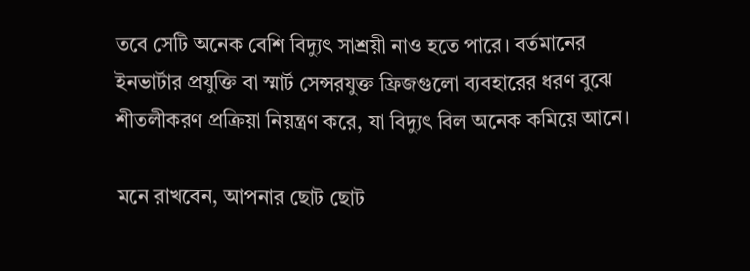তবে সেটি অনেক বেশি বিদ্যুৎ সাশ্রয়ী নাও হতে পারে। বর্তমানের ইনভার্টার প্রযুক্তি বা স্মার্ট সেন্সরযুক্ত ফ্রিজগুলো ব্যবহারের ধরণ বুঝে শীতলীকরণ প্রক্রিয়া নিয়ন্ত্রণ করে, যা বিদ্যুৎ বিল অনেক কমিয়ে আনে।

মনে রাখবেন, আপনার ছোট ছোট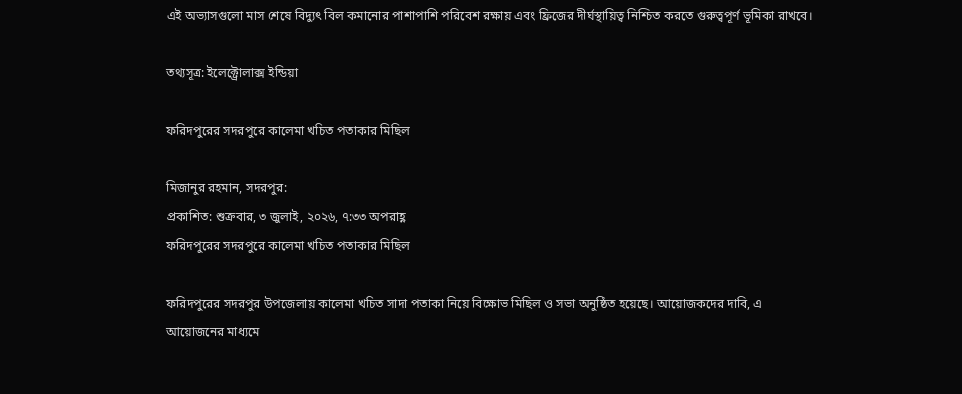এই অভ্যাসগুলো মাস শেষে বিদ্যুৎ বিল কমানোর পাশাপাশি পরিবেশ রক্ষায় এবং ফ্রিজের দীর্ঘস্থায়িত্ব নিশ্চিত করতে গুরুত্বপূর্ণ ভূমিকা রাখবে।

তথ্যসূত্র: ইলেক্ট্রোলাক্স ইন্ডিয়া

ফরিদপুরের সদরপুরে কালেমা খচিত পতাকার মিছিল

মিজানুর রহমান, সদরপুর:
প্রকাশিত: শুক্রবার, ৩ জুলাই, ২০২৬, ৭:৩৩ অপরাহ্ণ
ফরিদপুরের সদরপুরে কালেমা খচিত পতাকার মিছিল

ফরিদপুরের সদরপুর উপজেলায় কালেমা খচিত সাদা পতাকা নিয়ে বিক্ষোভ মিছিল ও সভা অনুষ্ঠিত হয়েছে। আয়োজকদের দাবি, এ আয়োজনের মাধ্যমে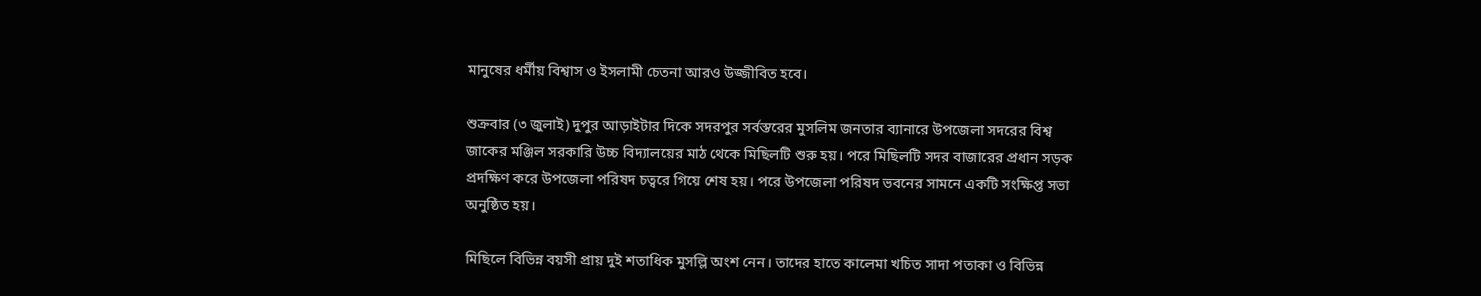মানুষের ধর্মীয় বিশ্বাস ও ইসলামী চেতনা আরও উজ্জীবিত হবে।

শুক্রবার (৩ জুলাই) দুপুর আড়াইটার দিকে সদরপুর সর্বস্তরের মুসলিম জনতার ব্যানারে উপজেলা সদরের বিশ্ব জাকের মঞ্জিল সরকারি উচ্চ বিদ্যালয়ের মাঠ থেকে মিছিলটি শুরু হয়। পরে মিছিলটি সদর বাজারের প্রধান সড়ক প্রদক্ষিণ করে উপজেলা পরিষদ চত্বরে গিয়ে শেষ হয়। পরে উপজেলা পরিষদ ভবনের সামনে একটি সংক্ষিপ্ত সভা অনুষ্ঠিত হয়।

মিছিলে বিভিন্ন বয়সী প্রায় দুই শতাধিক মুসল্লি অংশ নেন। তাদের হাতে কালেমা খচিত সাদা পতাকা ও বিভিন্ন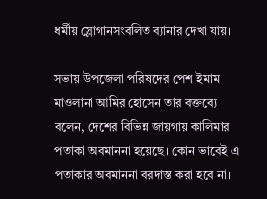ধর্মীয় স্লোগানসংবলিত ব্যানার দেখা যায়।

সভায় উপজেলা পরিষদের পেশ ইমাম মাওলানা আমির হোসেন তার বক্তব্যে বলেন, দেশের বিভিন্ন জায়গায় কালিমার পতাকা অবমাননা হয়েছে। কোন ভাবেই এ পতাকার অবমাননা বরদাস্ত করা হবে না।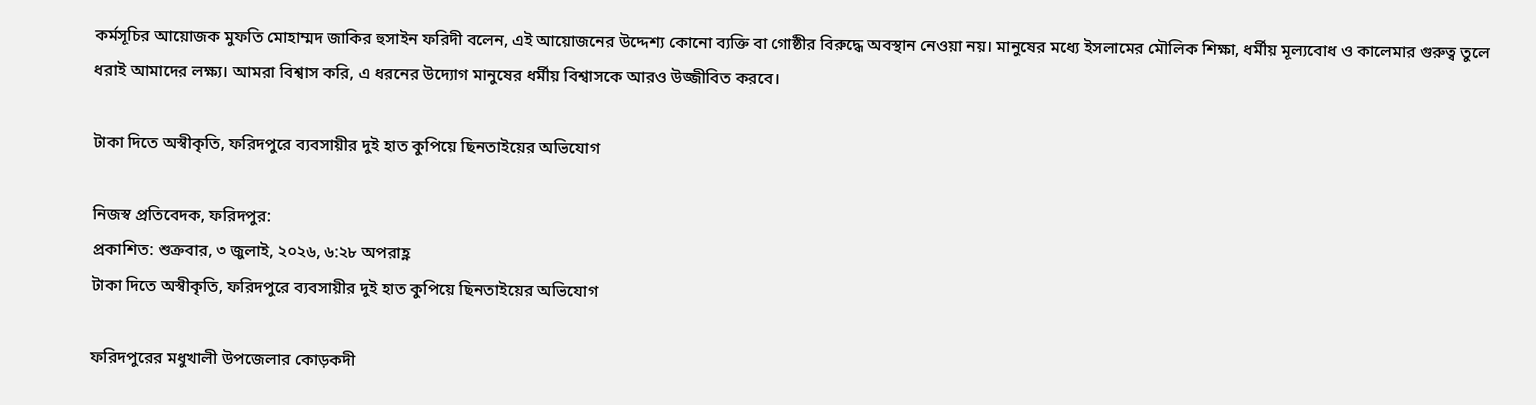কর্মসূচির আয়োজক মুফতি মোহাম্মদ জাকির হুসাইন ফরিদী বলেন, এই আয়োজনের উদ্দেশ্য কোনো ব্যক্তি বা গোষ্ঠীর বিরুদ্ধে অবস্থান নেওয়া নয়। মানুষের মধ্যে ইসলামের মৌলিক শিক্ষা, ধর্মীয় মূল্যবোধ ও কালেমার গুরুত্ব তুলে ধরাই আমাদের লক্ষ্য। আমরা বিশ্বাস করি, এ ধরনের উদ্যোগ মানুষের ধর্মীয় বিশ্বাসকে আরও উজ্জীবিত করবে।

টাকা দিতে অস্বীকৃতি, ফরিদপুরে ব্যবসায়ীর দুই হাত কুপিয়ে ছিনতাইয়ের অভিযোগ

নিজস্ব প্রতিবেদক, ফরিদপুর:
প্রকাশিত: শুক্রবার, ৩ জুলাই, ২০২৬, ৬:২৮ অপরাহ্ণ
টাকা দিতে অস্বীকৃতি, ফরিদপুরে ব্যবসায়ীর দুই হাত কুপিয়ে ছিনতাইয়ের অভিযোগ

ফরিদপুরের মধুখালী উপজেলার কোড়কদী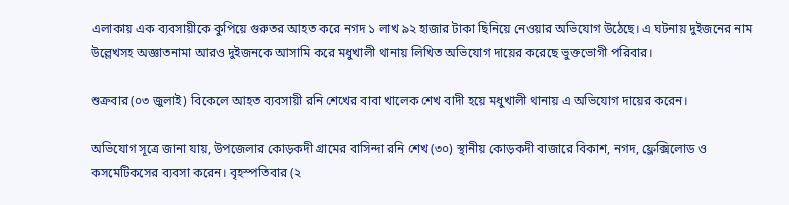এলাকায় এক ব্যবসায়ীকে কুপিয়ে গুরুতর আহত করে নগদ ১ লাখ ৯২ হাজার টাকা ছিনিয়ে নেওয়ার অভিযোগ উঠেছে। এ ঘটনায় দুইজনের নাম উল্লেখসহ অজ্ঞাতনামা আরও দুইজনকে আসামি করে মধুখালী থানায় লিখিত অভিযোগ দায়ের করেছে ভুক্তভোগী পরিবার।

শুক্রবার (০৩ জুলাই) বিকেলে আহত ব্যবসায়ী রনি শেখের বাবা খালেক শেখ বাদী হয়ে মধুখালী থানায় এ অভিযোগ দায়ের করেন।

অভিযোগ সূত্রে জানা যায়, উপজেলার কোড়কদী গ্রামের বাসিন্দা রনি শেখ (৩০) স্থানীয় কোড়কদী বাজারে বিকাশ, নগদ, ফ্লেক্সিলোড ও কসমেটিকসের ব্যবসা করেন। বৃহস্পতিবার (২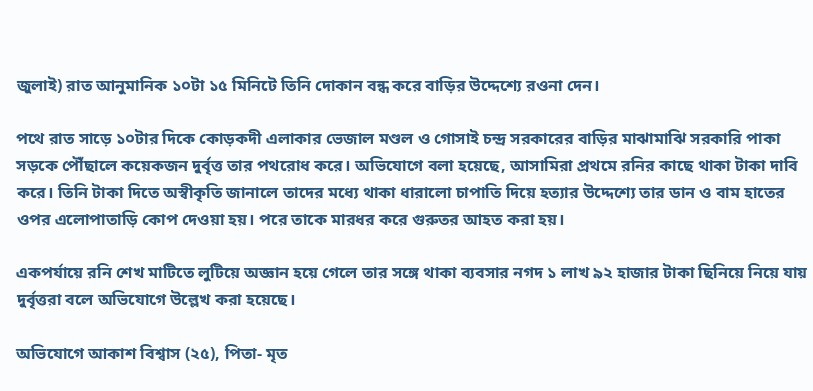জুলাই) রাত আনুমানিক ১০টা ১৫ মিনিটে তিনি দোকান বন্ধ করে বাড়ির উদ্দেশ্যে রওনা দেন।

পথে রাত সাড়ে ১০টার দিকে কোড়কদী এলাকার ভেজাল মণ্ডল ও গোসাই চন্দ্র সরকারের বাড়ির মাঝামাঝি সরকারি পাকা সড়কে পৌঁছালে কয়েকজন দুর্বৃত্ত তার পথরোধ করে। অভিযোগে বলা হয়েছে, আসামিরা প্রথমে রনির কাছে থাকা টাকা দাবি করে। তিনি টাকা দিতে অস্বীকৃতি জানালে তাদের মধ্যে থাকা ধারালো চাপাতি দিয়ে হত্যার উদ্দেশ্যে তার ডান ও বাম হাতের ওপর এলোপাতাড়ি কোপ দেওয়া হয়। পরে তাকে মারধর করে গুরুতর আহত করা হয়।

একপর্যায়ে রনি শেখ মাটিতে লুটিয়ে অজ্ঞান হয়ে গেলে তার সঙ্গে থাকা ব্যবসার নগদ ১ লাখ ৯২ হাজার টাকা ছিনিয়ে নিয়ে যায় দুর্বৃত্তরা বলে অভিযোগে উল্লেখ করা হয়েছে।

অভিযোগে আকাশ বিশ্বাস (২৫), পিতা- মৃত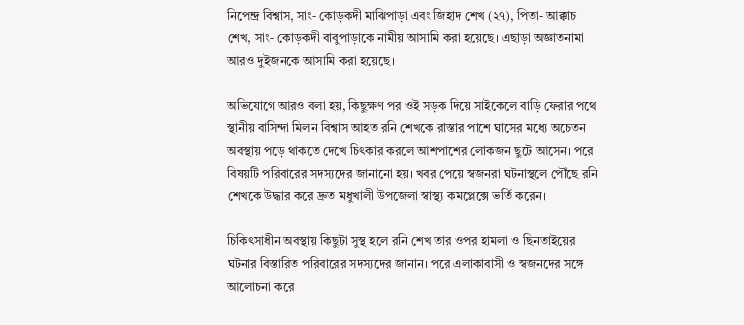নিপেন্দ্র বিশ্বাস, সাং- কোড়কদী মাঝিপাড়া এবং জিহাদ শেখ (২৭), পিতা- আক্কাচ শেখ, সাং- কোড়কদী বাবুপাড়াকে নামীয় আসামি করা হয়েছে। এছাড়া অজ্ঞাতনামা আরও দুইজনকে আসামি করা হয়েছে।

অভিযোগে আরও বলা হয়, কিছুক্ষণ পর ওই সড়ক দিয়ে সাইকেলে বাড়ি ফেরার পথে স্থানীয় বাসিন্দা মিলন বিশ্বাস আহত রনি শেখকে রাস্তার পাশে ঘাসের মধ্যে অচেতন অবস্থায় পড়ে থাকতে দেখে চিৎকার করলে আশপাশের লোকজন ছুটে আসেন। পরে বিষয়টি পরিবারের সদস্যদের জানানো হয়। খবর পেয়ে স্বজনরা ঘটনাস্থলে পৌঁছে রনি শেখকে উদ্ধার করে দ্রুত মধুখালী উপজেলা স্বাস্থ্য কমপ্লেক্সে ভর্তি করেন।

চিকিৎসাধীন অবস্থায় কিছুটা সুস্থ হলে রনি শেখ তার ওপর হামলা ও ছিনতাইয়ের ঘটনার বিস্তারিত পরিবারের সদস্যদের জানান। পরে এলাকাবাসী ও স্বজনদের সঙ্গে আলোচনা করে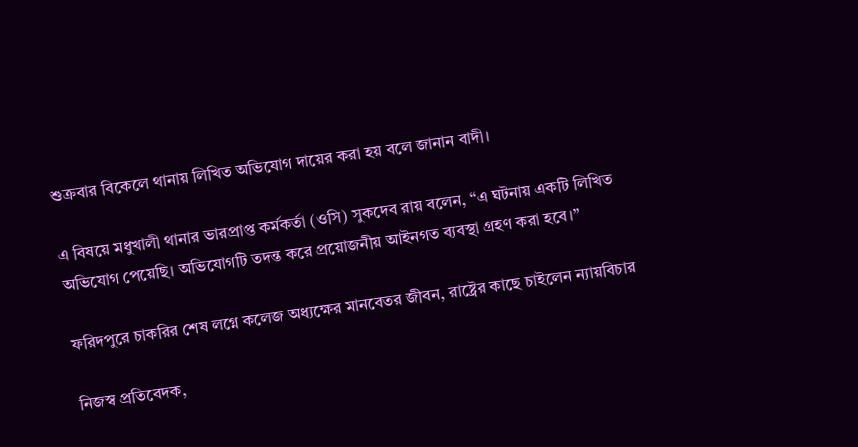শুক্রবার বিকেলে থানায় লিখিত অভিযোগ দায়ের করা হয় বলে জানান বাদী।

এ বিষয়ে মধুখালী থানার ভারপ্রাপ্ত কর্মকর্তা (ওসি) সুকদেব রায় বলেন, “এ ঘটনায় একটি লিখিত অভিযোগ পেয়েছি। অভিযোগটি তদন্ত করে প্রয়োজনীয় আইনগত ব্যবস্থা গ্রহণ করা হবে।”

ফরিদপুরে চাকরির শেষ লগ্নে কলেজ অধ্যক্ষের মানবেতর জীবন, রাষ্ট্রের কাছে চাইলেন ন্যায়বিচার

নিজস্ব প্রতিবেদক,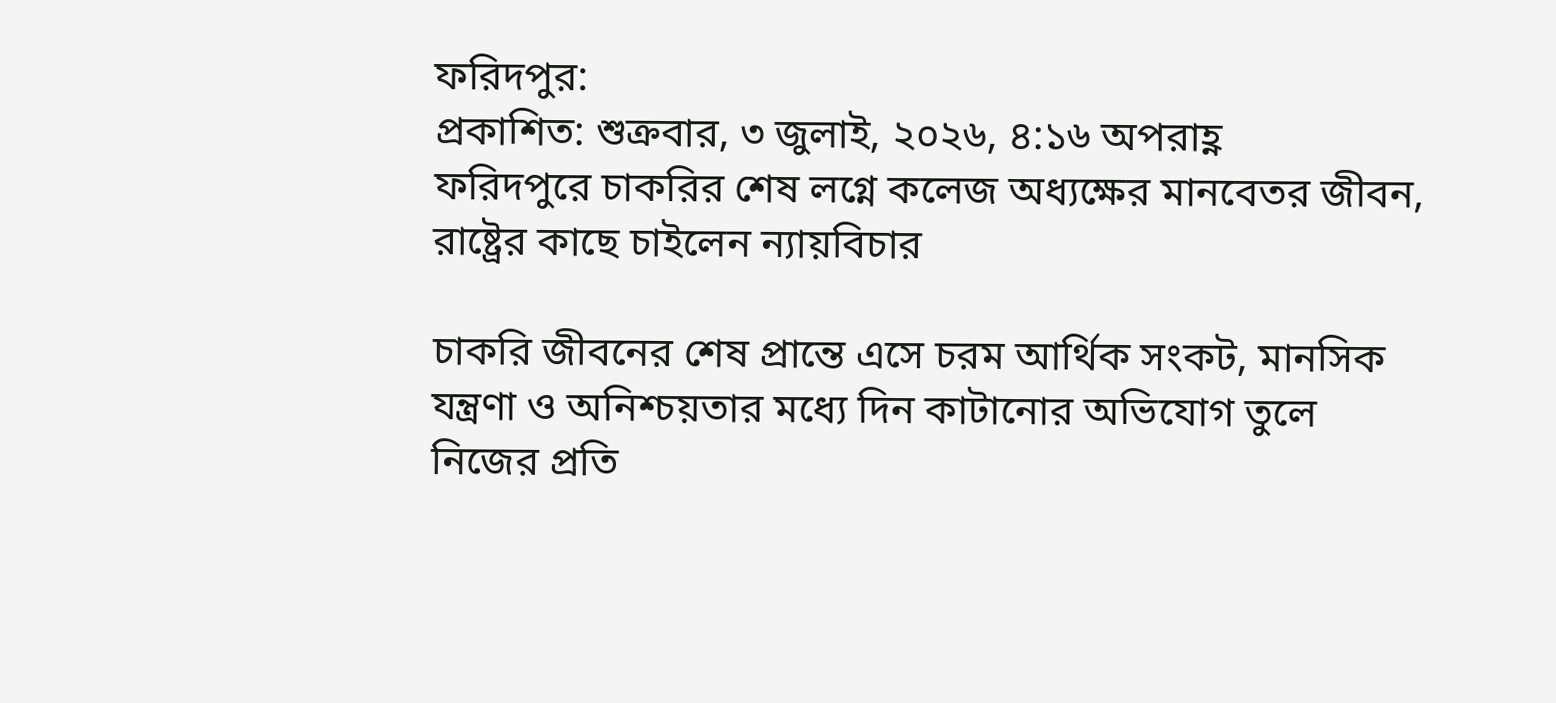ফরিদপুর:
প্রকাশিত: শুক্রবার, ৩ জুলাই, ২০২৬, ৪:১৬ অপরাহ্ণ
ফরিদপুরে চাকরির শেষ লগ্নে কলেজ অধ্যক্ষের মানবেতর জীবন, রাষ্ট্রের কাছে চাইলেন ন্যায়বিচার

চাকরি জীবনের শেষ প্রান্তে এসে চরম আর্থিক সংকট, মানসিক যন্ত্রণা ও অনিশ্চয়তার মধ্যে দিন কাটানোর অভিযোগ তুলে নিজের প্রতি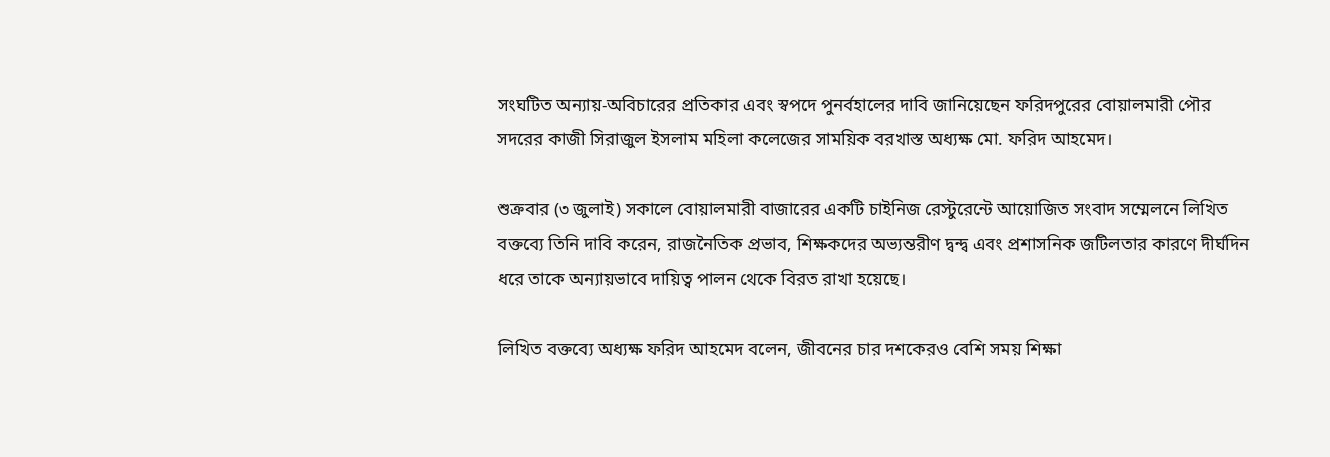সংঘটিত অন্যায়-অবিচারের প্রতিকার এবং স্বপদে পুনর্বহালের দাবি জানিয়েছেন ফরিদপুরের বোয়ালমারী পৌর সদরের কাজী সিরাজুল ইসলাম মহিলা কলেজের সাময়িক বরখাস্ত অধ্যক্ষ মো. ফরিদ আহমেদ।

শুক্রবার (৩ জুলাই) সকালে বোয়ালমারী বাজারের একটি চাইনিজ রেস্টুরেন্টে আয়োজিত সংবাদ সম্মেলনে লিখিত বক্তব্যে তিনি দাবি করেন, রাজনৈতিক প্রভাব, শিক্ষকদের অভ্যন্তরীণ দ্বন্দ্ব এবং প্রশাসনিক জটিলতার কারণে দীর্ঘদিন ধরে তাকে অন্যায়ভাবে দায়িত্ব পালন থেকে বিরত রাখা হয়েছে।

লিখিত বক্তব্যে অধ্যক্ষ ফরিদ আহমেদ বলেন, জীবনের চার দশকেরও বেশি সময় শিক্ষা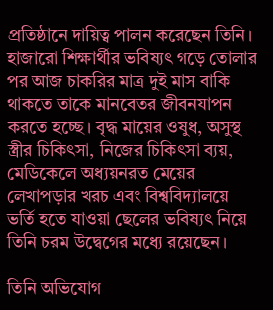প্রতিষ্ঠানে দায়িত্ব পালন করেছেন তিনি। হাজারো শিক্ষার্থীর ভবিষ্যৎ গড়ে তোলার পর আজ চাকরির মাত্র দুই মাস বাকি থাকতে তাকে মানবেতর জীবনযাপন করতে হচ্ছে। বৃদ্ধ মায়ের ওষুধ, অসুস্থ স্ত্রীর চিকিৎসা, নিজের চিকিৎসা ব্যয়, মেডিকেলে অধ্যয়নরত মেয়ের লেখাপড়ার খরচ এবং বিশ্ববিদ্যালয়ে ভর্তি হতে যাওয়া ছেলের ভবিষ্যৎ নিয়ে তিনি চরম উদ্বেগের মধ্যে রয়েছেন।

তিনি অভিযোগ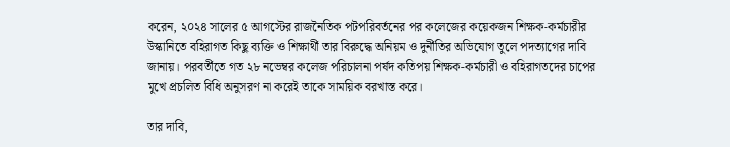করেন, ২০২৪ সালের ৫ আগস্টের রাজনৈতিক পটপরিবর্তনের পর কলেজের কয়েকজন শিক্ষক-কর্মচারীর উস্কানিতে বহিরাগত কিছু ব্যক্তি ও শিক্ষার্থী তার বিরুদ্ধে অনিয়ম ও দুর্নীতির অভিযোগ তুলে পদত্যাগের দাবি জানায়। পরবর্তীতে গত ২৮ নভেম্বর কলেজ পরিচালনা পর্ষদ কতিপয় শিক্ষক-কর্মচারী ও বহিরাগতদের চাপের মুখে প্রচলিত বিধি অনুসরণ না করেই তাকে সাময়িক বরখাস্ত করে।

তার দাবি,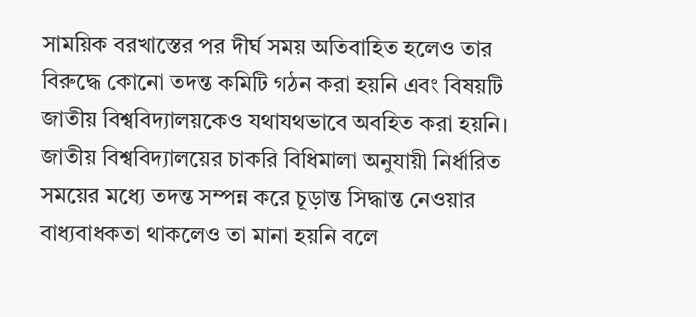সাময়িক বরখাস্তের পর দীর্ঘ সময় অতিবাহিত হলেও তার বিরুদ্ধে কোনো তদন্ত কমিটি গঠন করা হয়নি এবং বিষয়টি জাতীয় বিশ্ববিদ্যালয়কেও যথাযথভাবে অবহিত করা হয়নি। জাতীয় বিশ্ববিদ্যালয়ের চাকরি বিধিমালা অনুযায়ী নির্ধারিত সময়ের মধ্যে তদন্ত সম্পন্ন করে চূড়ান্ত সিদ্ধান্ত নেওয়ার বাধ্যবাধকতা থাকলেও তা মানা হয়নি বলে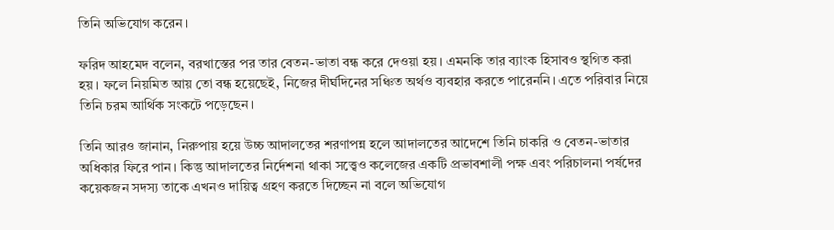তিনি অভিযোগ করেন।

ফরিদ আহমেদ বলেন, বরখাস্তের পর তার বেতন-ভাতা বন্ধ করে দেওয়া হয়। এমনকি তার ব্যাংক হিসাবও স্থগিত করা হয়। ফলে নিয়মিত আয় তো বন্ধ হয়েছেই, নিজের দীর্ঘদিনের সঞ্চিত অর্থও ব্যবহার করতে পারেননি। এতে পরিবার নিয়ে তিনি চরম আর্থিক সংকটে পড়েছেন।

তিনি আরও জানান, নিরুপায় হয়ে উচ্চ আদালতের শরণাপন্ন হলে আদালতের আদেশে তিনি চাকরি ও বেতন-ভাতার অধিকার ফিরে পান। কিন্তু আদালতের নির্দেশনা থাকা সত্ত্বেও কলেজের একটি প্রভাবশালী পক্ষ এবং পরিচালনা পর্ষদের কয়েকজন সদস্য তাকে এখনও দায়িত্ব গ্রহণ করতে দিচ্ছেন না বলে অভিযোগ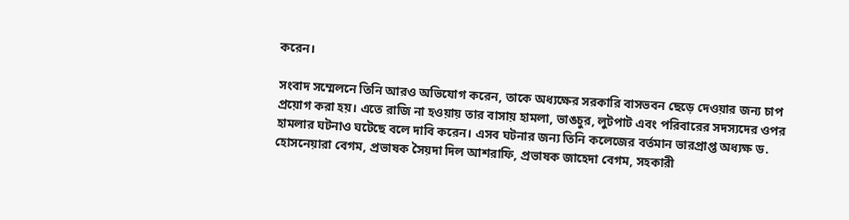করেন।

সংবাদ সম্মেলনে তিনি আরও অভিযোগ করেন, তাকে অধ্যক্ষের সরকারি বাসভবন ছেড়ে দেওয়ার জন্য চাপ প্রয়োগ করা হয়। এতে রাজি না হওয়ায় তার বাসায় হামলা, ভাঙচুর, লুটপাট এবং পরিবারের সদস্যদের ওপর হামলার ঘটনাও ঘটেছে বলে দাবি করেন। এসব ঘটনার জন্য তিনি কলেজের বর্তমান ভারপ্রাপ্ত অধ্যক্ষ ড. হোসনেয়ারা বেগম, প্রভাষক সৈয়দা দিল আশরাফি, প্রভাষক জাহেদা বেগম, সহকারী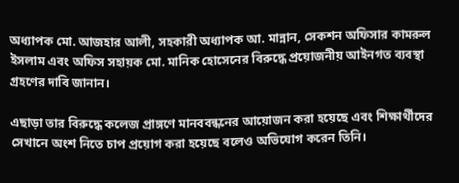অধ্যাপক মো. আজহার আলী, সহকারী অধ্যাপক আ. মান্নান, সেকশন অফিসার কামরুল ইসলাম এবং অফিস সহায়ক মো. মানিক হোসেনের বিরুদ্ধে প্রয়োজনীয় আইনগত ব্যবস্থা গ্রহণের দাবি জানান।

এছাড়া তার বিরুদ্ধে কলেজ প্রাঙ্গণে মানববন্ধনের আয়োজন করা হয়েছে এবং শিক্ষার্থীদের সেখানে অংশ নিতে চাপ প্রয়োগ করা হয়েছে বলেও অভিযোগ করেন তিনি।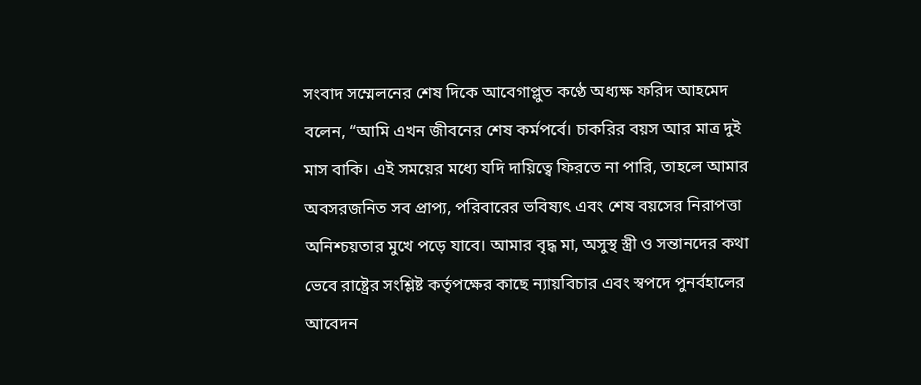সংবাদ সম্মেলনের শেষ দিকে আবেগাপ্লুত কণ্ঠে অধ্যক্ষ ফরিদ আহমেদ বলেন, “আমি এখন জীবনের শেষ কর্মপর্বে। চাকরির বয়স আর মাত্র দুই মাস বাকি। এই সময়ের মধ্যে যদি দায়িত্বে ফিরতে না পারি, তাহলে আমার অবসরজনিত সব প্রাপ্য, পরিবারের ভবিষ্যৎ এবং শেষ বয়সের নিরাপত্তা অনিশ্চয়তার মুখে পড়ে যাবে। আমার বৃদ্ধ মা, অসুস্থ স্ত্রী ও সন্তানদের কথা ভেবে রাষ্ট্রের সংশ্লিষ্ট কর্তৃপক্ষের কাছে ন্যায়বিচার এবং স্বপদে পুনর্বহালের আবেদন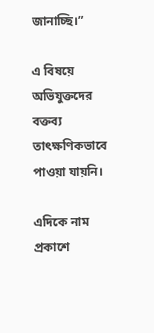জানাচ্ছি।”

এ বিষয়ে অভিযুক্তদের বক্তব্য তাৎক্ষণিকভাবে পাওয়া যায়নি।

এদিকে নাম প্রকাশে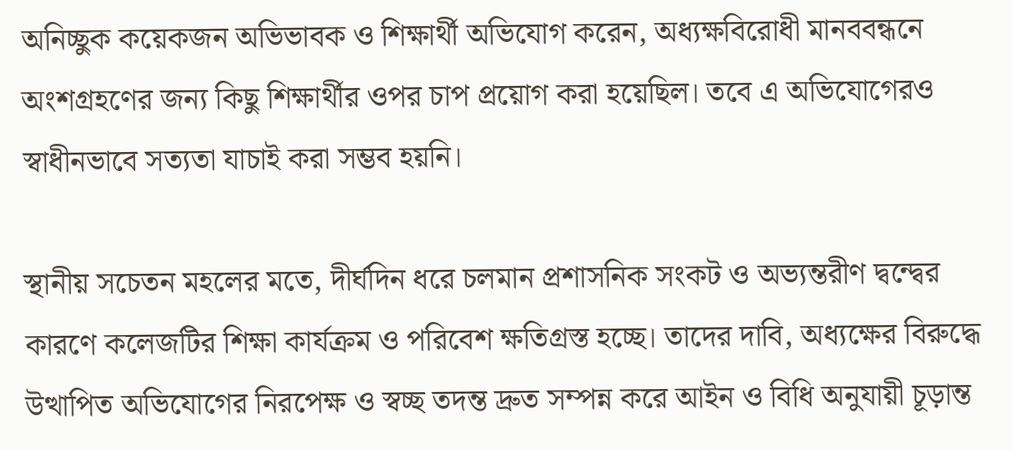অনিচ্ছুক কয়েকজন অভিভাবক ও শিক্ষার্থী অভিযোগ করেন, অধ্যক্ষবিরোধী মানববন্ধনে অংশগ্রহণের জন্য কিছু শিক্ষার্থীর ওপর চাপ প্রয়োগ করা হয়েছিল। তবে এ অভিযোগেরও স্বাধীনভাবে সত্যতা যাচাই করা সম্ভব হয়নি।

স্থানীয় সচেতন মহলের মতে, দীর্ঘদিন ধরে চলমান প্রশাসনিক সংকট ও অভ্যন্তরীণ দ্বন্দ্বের কারণে কলেজটির শিক্ষা কার্যক্রম ও পরিবেশ ক্ষতিগ্রস্ত হচ্ছে। তাদের দাবি, অধ্যক্ষের বিরুদ্ধে উত্থাপিত অভিযোগের নিরপেক্ষ ও স্বচ্ছ তদন্ত দ্রুত সম্পন্ন করে আইন ও বিধি অনুযায়ী চূড়ান্ত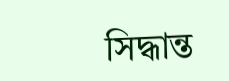সিদ্ধান্ত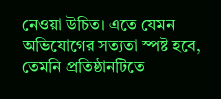নেওয়া উচিত। এতে যেমন অভিযোগের সত্যতা স্পষ্ট হবে, তেমনি প্রতিষ্ঠানটিতে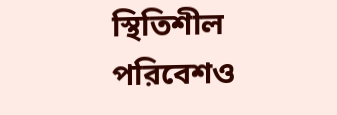স্থিতিশীল পরিবেশও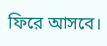ফিরে আসবে।